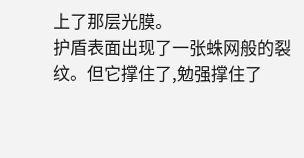上了那层光膜。
护盾表面出现了一张蛛网般的裂纹。但它撑住了,勉强撑住了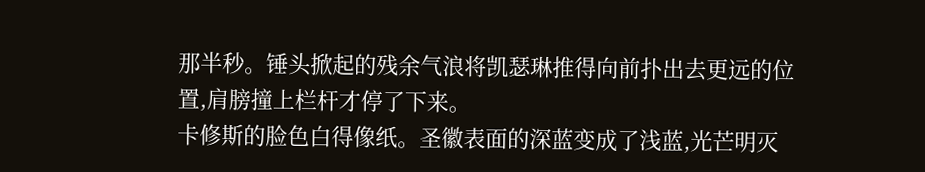那半秒。锤头掀起的残余气浪将凯瑟琳推得向前扑出去更远的位置,肩膀撞上栏杆才停了下来。
卡修斯的脸色白得像纸。圣徽表面的深蓝变成了浅蓝,光芒明灭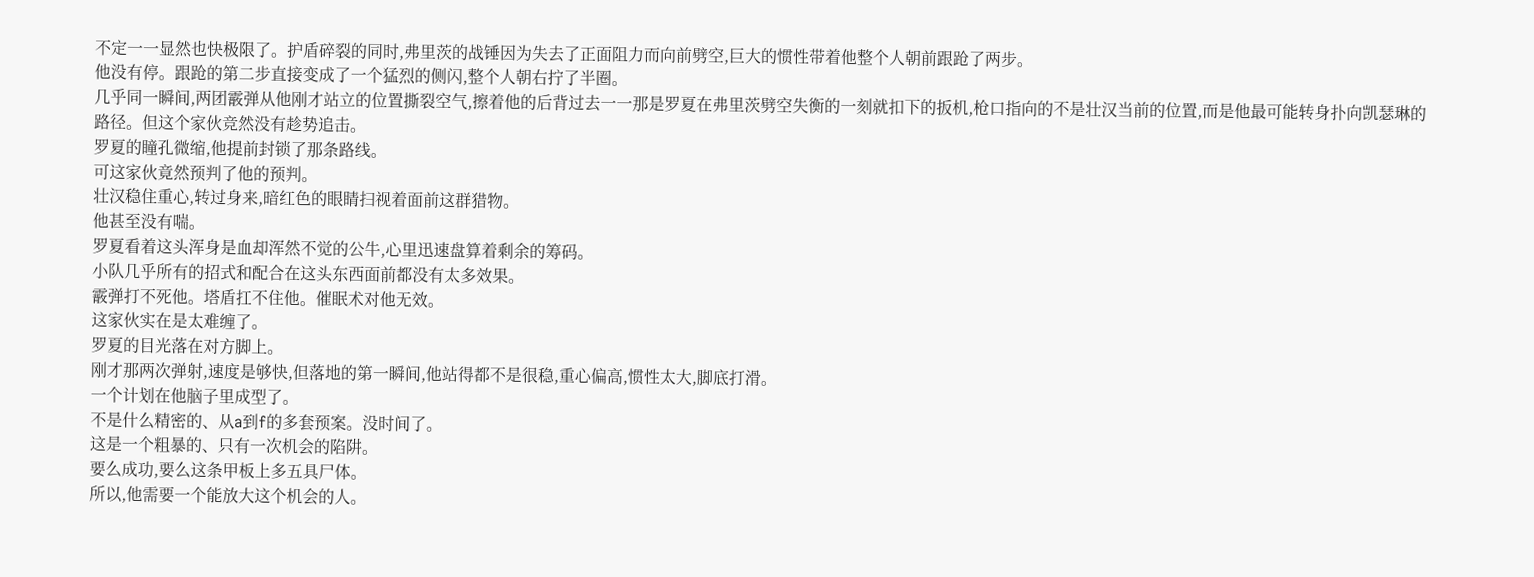不定一一显然也快极限了。护盾碎裂的同时,弗里茨的战锤因为失去了正面阻力而向前劈空,巨大的惯性带着他整个人朝前跟跄了两步。
他没有停。跟跄的第二步直接变成了一个猛烈的侧闪,整个人朝右拧了半圈。
几乎同一瞬间,两团霰弹从他刚才站立的位置撕裂空气,擦着他的后背过去一一那是罗夏在弗里茨劈空失衡的一刻就扣下的扳机,枪口指向的不是壮汉当前的位置,而是他最可能转身扑向凯瑟琳的路径。但这个家伙竞然没有趁势追击。
罗夏的瞳孔微缩,他提前封锁了那条路线。
可这家伙竟然预判了他的预判。
壮汉稳住重心,转过身来,暗红色的眼睛扫视着面前这群猎物。
他甚至没有喘。
罗夏看着这头浑身是血却浑然不觉的公牛,心里迅速盘算着剩余的筹码。
小队几乎所有的招式和配合在这头东西面前都没有太多效果。
霰弹打不死他。塔盾扛不住他。催眠术对他无效。
这家伙实在是太难缠了。
罗夏的目光落在对方脚上。
刚才那两次弹射,速度是够快,但落地的第一瞬间,他站得都不是很稳,重心偏高,惯性太大,脚底打滑。
一个计划在他脑子里成型了。
不是什么精密的、从a到f的多套预案。没时间了。
这是一个粗暴的、只有一次机会的陷阱。
要么成功,要么这条甲板上多五具尸体。
所以,他需要一个能放大这个机会的人。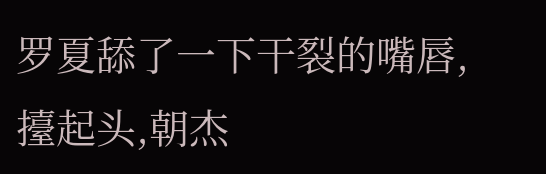罗夏舔了一下干裂的嘴唇,擡起头,朝杰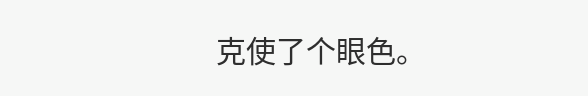克使了个眼色。